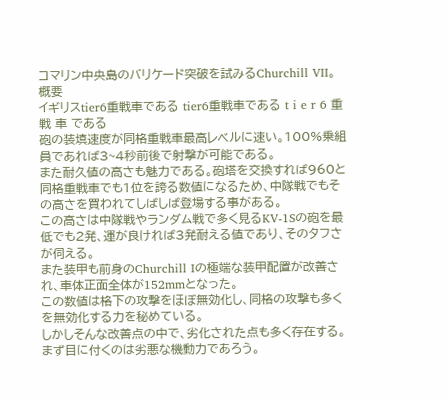コマリン中央島のバリケード突破を試みるChurchill VII。
概要
イギリスtier6重戦車である tier6重戦車である t i e r 6 重 戦 車 である
砲の装填速度が同格重戦車最高レベルに速い。100%乗組員であれば3~4秒前後で射撃が可能である。
また耐久値の高さも魅力である。砲塔を交換すれば960と同格重戦車でも1位を誇る数値になるため、中隊戦でもその高さを買われてしばしば登場する事がある。
この高さは中隊戦やランダム戦で多く見るKV-1Sの砲を最低でも2発、運が良ければ3発耐える値であり、そのタフさが伺える。
また装甲も前身のChurchill Iの極端な装甲配置が改善され、車体正面全体が152mmとなった。
この数値は格下の攻撃をほぼ無効化し、同格の攻撃も多くを無効化する力を秘めている。
しかしそんな改善点の中で、劣化された点も多く存在する。
まず目に付くのは劣悪な機動力であろう。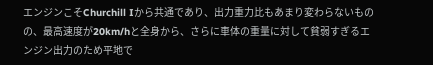エンジンこそChurchill Iから共通であり、出力重力比もあまり変わらないものの、最高速度が20km/hと全身から、さらに車体の重量に対して貧弱すぎるエンジン出力のため平地で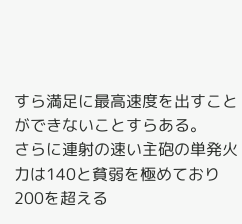すら満足に最高速度を出すことができないことすらある。
さらに連射の速い主砲の単発火力は140と貧弱を極めており200を超える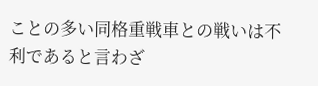ことの多い同格重戦車との戦いは不利であると言わざ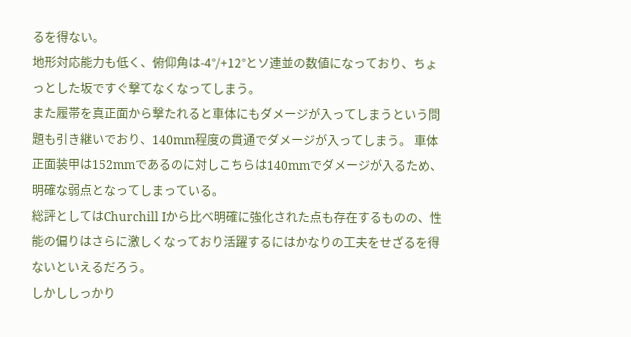るを得ない。
地形対応能力も低く、俯仰角は-4°/+12°とソ連並の数値になっており、ちょっとした坂ですぐ撃てなくなってしまう。
また履帯を真正面から撃たれると車体にもダメージが入ってしまうという問題も引き継いでおり、140mm程度の貫通でダメージが入ってしまう。 車体正面装甲は152mmであるのに対しこちらは140mmでダメージが入るため、明確な弱点となってしまっている。
総評としてはChurchill Iから比べ明確に強化された点も存在するものの、性能の偏りはさらに激しくなっており活躍するにはかなりの工夫をせざるを得ないといえるだろう。
しかししっかり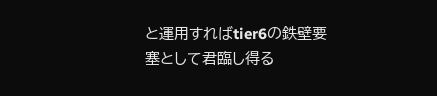と運用すればtier6の鉄壁要塞として君臨し得る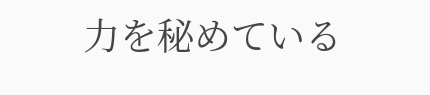力を秘めている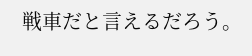戦車だと言えるだろう。